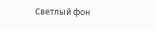Светлый фон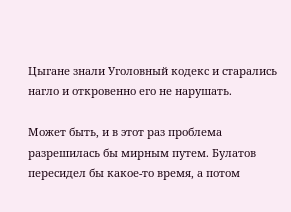Цыгане знали Уголовный кодекс и старались нагло и откровенно его не нарушать.

Может быть, и в этот раз проблема разрешилась бы мирным путем. Булатов пересидел бы какое-то время, а потом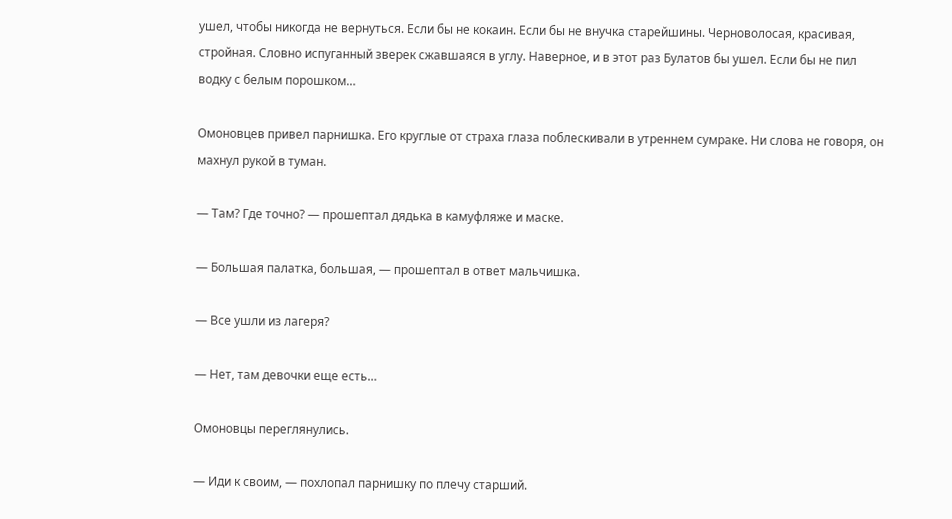ушел, чтобы никогда не вернуться. Если бы не кокаин. Если бы не внучка старейшины. Черноволосая, красивая, стройная. Словно испуганный зверек сжавшаяся в углу. Наверное, и в этот раз Булатов бы ушел. Если бы не пил водку с белым порошком…

Омоновцев привел парнишка. Его круглые от страха глаза поблескивали в утреннем сумраке. Ни слова не говоря, он махнул рукой в туман.

— Там? Где точно? — прошептал дядька в камуфляже и маске.

— Большая палатка, большая, — прошептал в ответ мальчишка.

— Все ушли из лагеря?

— Нет, там девочки еще есть…

Омоновцы переглянулись.

— Иди к своим, — похлопал парнишку по плечу старший.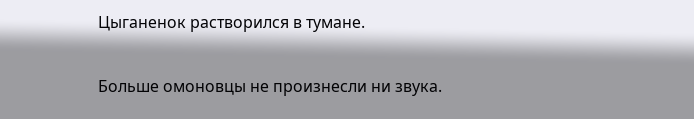Цыганенок растворился в тумане.

Больше омоновцы не произнесли ни звука.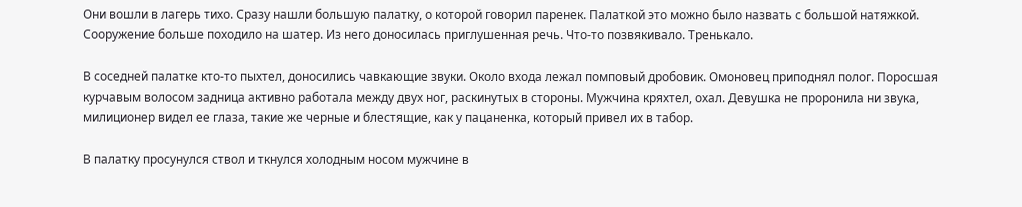Они вошли в лагерь тихо. Сразу нашли большую палатку, о которой говорил паренек. Палаткой это можно было назвать с большой натяжкой. Сооружение больше походило на шатер. Из него доносилась приглушенная речь. Что-то позвякивало. Тренькало.

В соседней палатке кто-то пыхтел, доносились чавкающие звуки. Около входа лежал помповый дробовик. Омоновец приподнял полог. Поросшая курчавым волосом задница активно работала между двух ног, раскинутых в стороны. Мужчина кряхтел, охал. Девушка не проронила ни звука, милиционер видел ее глаза, такие же черные и блестящие, как у пацаненка, который привел их в табор.

В палатку просунулся ствол и ткнулся холодным носом мужчине в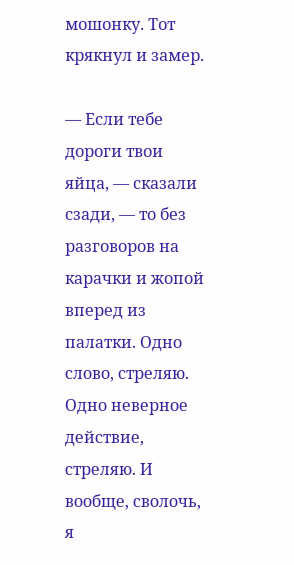мошонку. Тот крякнул и замер.

— Если тебе дороги твои яйца, — сказали сзади, — то без разговоров на карачки и жопой вперед из палатки. Одно слово, стреляю. Одно неверное действие, стреляю. И вообще, сволочь, я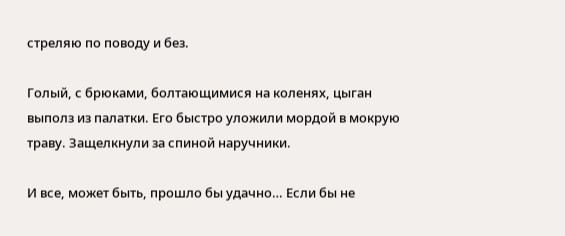стреляю по поводу и без.

Голый, с брюками, болтающимися на коленях, цыган выполз из палатки. Его быстро уложили мордой в мокрую траву. Защелкнули за спиной наручники.

И все, может быть, прошло бы удачно… Если бы не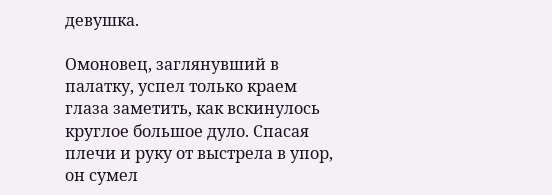девушка.

Омоновец, заглянувший в палатку, успел только краем глаза заметить, как вскинулось круглое большое дуло. Спасая плечи и руку от выстрела в упор, он сумел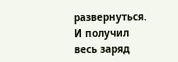развернуться. И получил весь заряд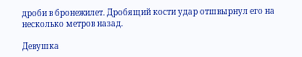дроби в бронежилет. Дробящий кости удар отшвырнул его на несколько метров назад.

Девушка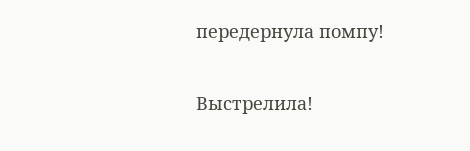передернула помпу!

Выстрелила!